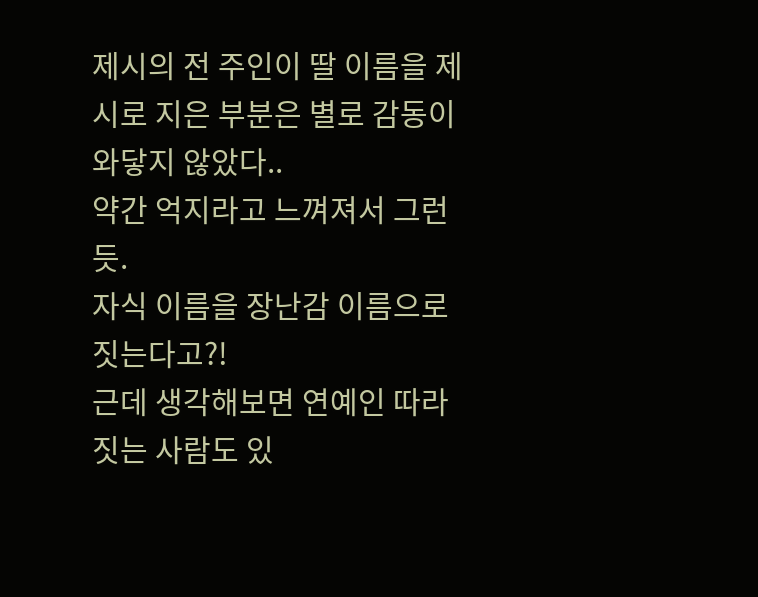제시의 전 주인이 딸 이름을 제시로 지은 부분은 별로 감동이 와닿지 않았다..
약간 억지라고 느껴져서 그런 듯.
자식 이름을 장난감 이름으로 짓는다고?!
근데 생각해보면 연예인 따라 짓는 사람도 있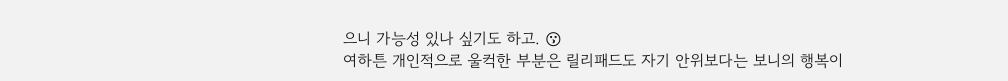으니 가능성 있나 싶기도 하고. 😗
여하튼 개인적으로 울컥한 부분은 릴리패드도 자기 안위보다는 보니의 행복이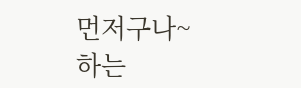먼저구나~
하는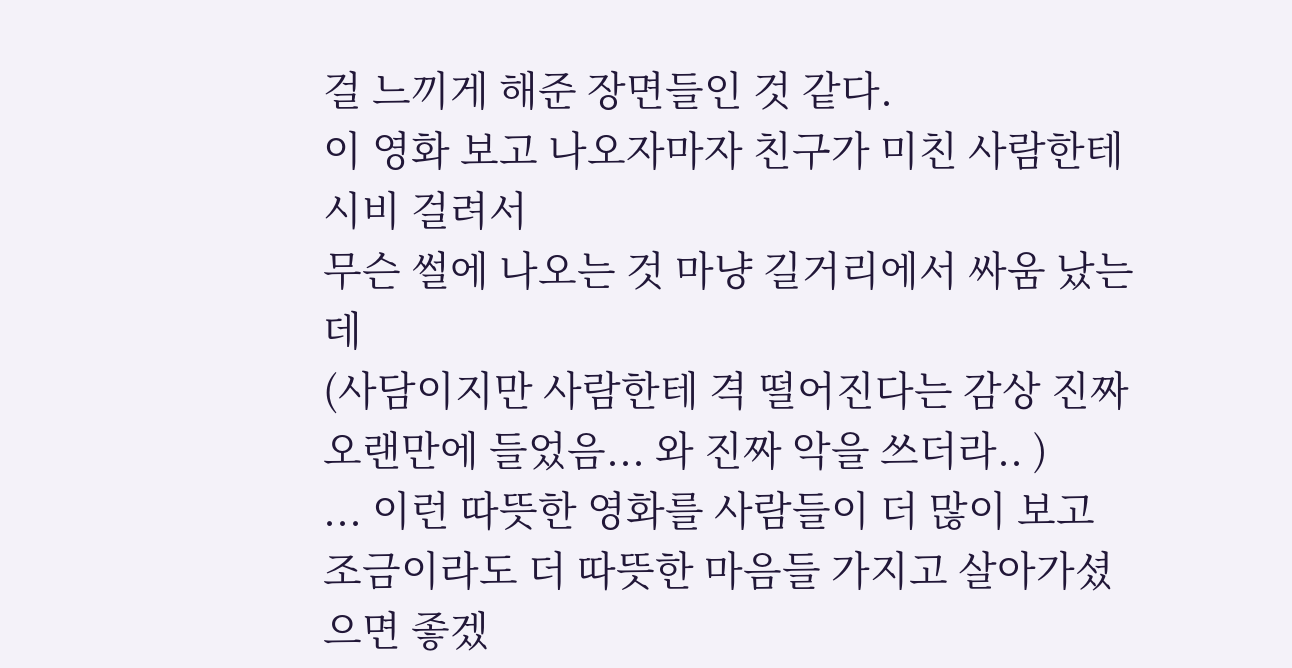걸 느끼게 해준 장면들인 것 같다.
이 영화 보고 나오자마자 친구가 미친 사람한테 시비 걸려서
무슨 썰에 나오는 것 마냥 길거리에서 싸움 났는데
(사담이지만 사람한테 격 떨어진다는 감상 진짜 오랜만에 들었음... 와 진짜 악을 쓰더라.. )
... 이런 따뜻한 영화를 사람들이 더 많이 보고
조금이라도 더 따뜻한 마음들 가지고 살아가셨으면 좋겠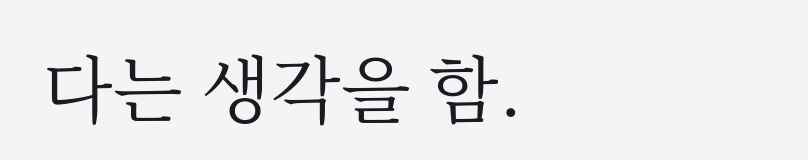다는 생각을 함.